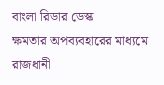বাংলা রিডার ডেস্ক
ক্ষমতার অপব্যবহারের মাধ্যমে রাজধানী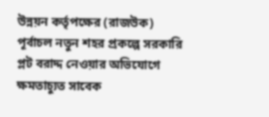উন্নয়ন কর্তৃপক্ষের (রাজউক) পূর্বাচল নতুন শহর প্রকল্পে সরকারি প্লট বরাদ্দ নেওয়ার অভিযোগে ক্ষমতাচ্যুত সাবেক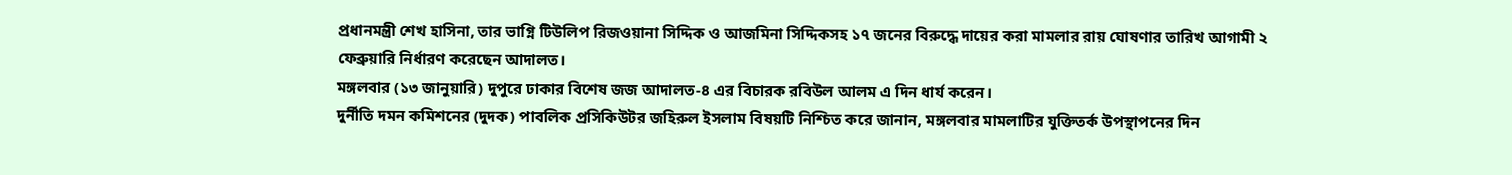প্রধানমন্ত্রী শেখ হাসিনা, তার ভাগ্নি টিউলিপ রিজওয়ানা সিদ্দিক ও আজমিনা সিদ্দিকসহ ১৭ জনের বিরুদ্ধে দায়ের করা মামলার রায় ঘোষণার তারিখ আগামী ২ ফেব্রুয়ারি নির্ধারণ করেছেন আদালত।
মঙ্গলবার (১৩ জানুয়ারি) দুপুরে ঢাকার বিশেষ জজ আদালত-৪ এর বিচারক রবিউল আলম এ দিন ধার্য করেন।
দুর্নীতি দমন কমিশনের (দুদক) পাবলিক প্রসিকিউটর জহিরুল ইসলাম বিষয়টি নিশ্চিত করে জানান, মঙ্গলবার মামলাটির যুক্তিতর্ক উপস্থাপনের দিন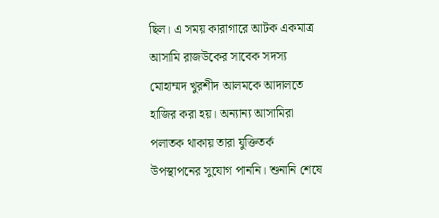ছিল। এ সময় কারাগারে আটক একমাত্র আসামি রাজউকের সাবেক সদস্য মোহাম্মদ খুরশীদ আলমকে আদালতে হাজির করা হয়। অন্যান্য আসামিরা পলাতক থাকায় তারা যুক্তিতর্ক উপস্থাপনের সুযোগ পাননি। শুনানি শেষে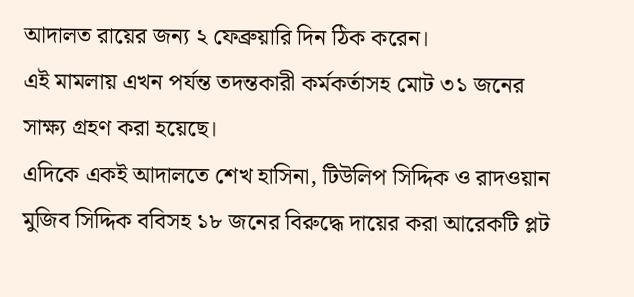আদালত রায়ের জন্য ২ ফেব্রুয়ারি দিন ঠিক করেন।
এই মামলায় এখন পর্যন্ত তদন্তকারী কর্মকর্তাসহ মোট ৩১ জনের সাক্ষ্য গ্রহণ করা হয়েছে।
এদিকে একই আদালতে শেখ হাসিনা, টিউলিপ সিদ্দিক ও রাদওয়ান মুজিব সিদ্দিক ববিসহ ১৮ জনের বিরুদ্ধে দায়ের করা আরেকটি প্লট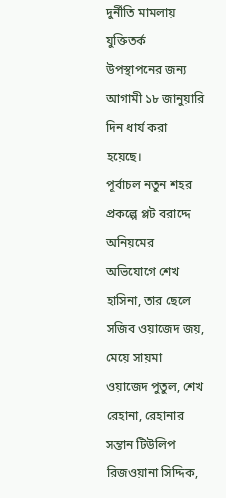দুর্নীতি মামলায় যুক্তিতর্ক উপস্থাপনের জন্য আগামী ১৮ জানুয়ারি দিন ধার্য করা হয়েছে।
পূর্বাচল নতুন শহর প্রকল্পে প্লট বরাদ্দে অনিয়মের অভিযোগে শেখ হাসিনা, তার ছেলে সজিব ওয়াজেদ জয়, মেয়ে সায়মা ওয়াজেদ পুতুল, শেখ রেহানা, রেহানার সন্তান টিউলিপ রিজওয়ানা সিদ্দিক,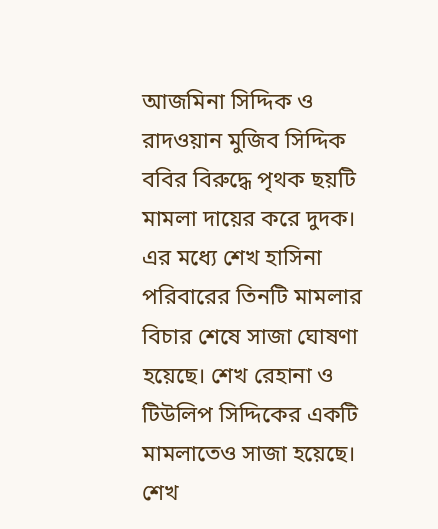আজমিনা সিদ্দিক ও রাদওয়ান মুজিব সিদ্দিক ববির বিরুদ্ধে পৃথক ছয়টি মামলা দায়ের করে দুদক। এর মধ্যে শেখ হাসিনা পরিবারের তিনটি মামলার বিচার শেষে সাজা ঘোষণা হয়েছে। শেখ রেহানা ও টিউলিপ সিদ্দিকের একটি মামলাতেও সাজা হয়েছে।
শেখ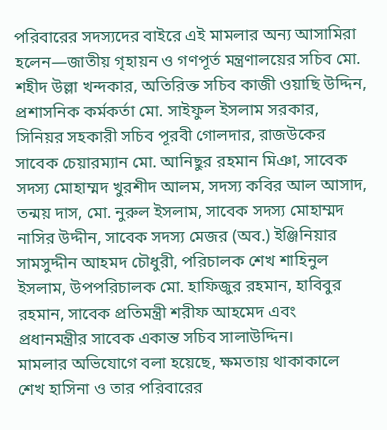পরিবারের সদস্যদের বাইরে এই মামলার অন্য আসামিরা হলেন—জাতীয় গৃহায়ন ও গণপূর্ত মন্ত্রণালয়ের সচিব মো. শহীদ উল্লা খন্দকার, অতিরিক্ত সচিব কাজী ওয়াছি উদ্দিন, প্রশাসনিক কর্মকর্তা মো. সাইফুল ইসলাম সরকার, সিনিয়র সহকারী সচিব পূরবী গোলদার, রাজউকের সাবেক চেয়ারম্যান মো. আনিছুর রহমান মিঞা, সাবেক সদস্য মোহাম্মদ খুরশীদ আলম, সদস্য কবির আল আসাদ, তন্ময় দাস, মো. নুরুল ইসলাম, সাবেক সদস্য মোহাম্মদ নাসির উদ্দীন, সাবেক সদস্য মেজর (অব.) ইঞ্জিনিয়ার সামসুদ্দীন আহমদ চৌধুরী, পরিচালক শেখ শাহিনুল ইসলাম, উপপরিচালক মো. হাফিজুর রহমান, হাবিবুর রহমান, সাবেক প্রতিমন্ত্রী শরীফ আহমেদ এবং প্রধানমন্ত্রীর সাবেক একান্ত সচিব সালাউদ্দিন।
মামলার অভিযোগে বলা হয়েছে, ক্ষমতায় থাকাকালে শেখ হাসিনা ও তার পরিবারের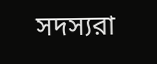সদস্যরা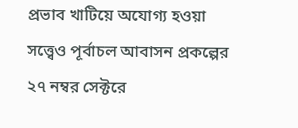প্রভাব খাটিয়ে অযোগ্য হওয়া সত্ত্বেও পূর্বাচল আবাসন প্রকল্পের ২৭ নম্বর সেক্টরে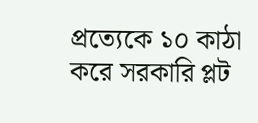প্রত্যেকে ১০ কাঠা করে সরকারি প্লট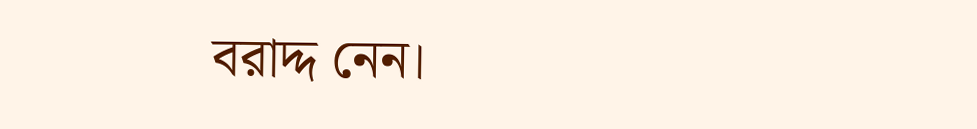বরাদ্দ নেন।